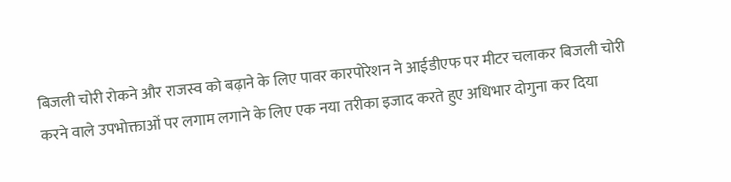बिजली चोरी रोकने और राजस्व को बढ़ाने के लिए पावर कारपोरेशन ने आईडीएफ पर मीटर चलाकर बिजली चोरी करने वाले उपभोक्ताओं पर लगाम लगाने के लिए एक नया तरीका इजाद करते हुए अधिभार दोगुना कर दिया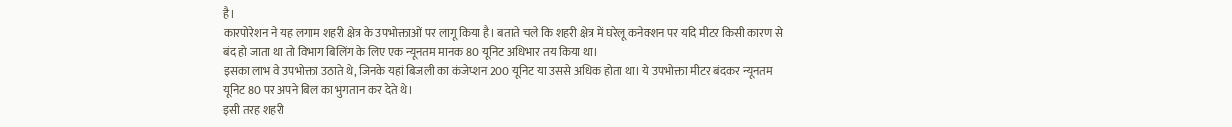है।
कारपोरेशन ने यह लगाम शहरी क्षेत्र के उपभोक्ताओं पर लागू किया है। बताते चले कि शहरी क्षेत्र में घरेलू कनेक्शन पर यदि मीटर किसी कारण से बंद हो जाता था तो विभाग बिलिंग के लिए एक न्यूनतम मानक 80 यूनिट अधिभार तय किया था।
इसका लाभ वे उपभोक्ता उठाते थे, जिनके यहां बिजली का कंजेप्शन 200 यूनिट या उससे अधिक होता था। ये उपभोक्ता मीटर बंदकर न्यूनतम यूनिट 80 पर अपने बिल का भुगतान कर देते थे।
इसी तरह शहरी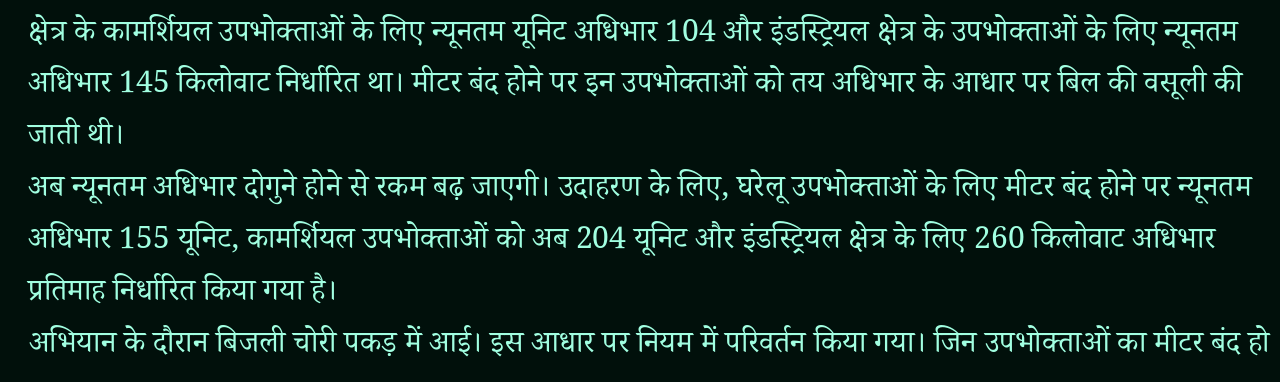क्षेत्र के कामर्शियल उपभोक्ताओं के लिए न्यूनतम यूनिट अधिभार 104 और इंडस्ट्रियल क्षेत्र के उपभोक्ताओं के लिए न्यूनतम अधिभार 145 किलोवाट निर्धारित था। मीटर बंद होने पर इन उपभोक्ताओं को तय अधिभार के आधार पर बिल की वसूली की जाती थी।
अब न्यूनतम अधिभार दोगुने होने से रकम बढ़ जाएगी। उदाहरण के लिए, घरेलू उपभोक्ताओं के लिए मीटर बंद होने पर न्यूनतम अधिभार 155 यूनिट, कामर्शियल उपभोक्ताओं को अब 204 यूनिट और इंडस्ट्रियल क्षेत्र के लिए 260 किलोवाट अधिभार प्रतिमाह निर्धारित किया गया है।
अभियान के दौरान बिजली चोरी पकड़ में आई। इस आधार पर नियम में परिवर्तन किया गया। जिन उपभोक्ताओं का मीटर बंद हो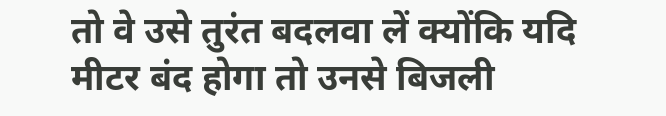तो वे उसे तुरंत बदलवा लें क्योंकि यदि मीटर बंद होगा तो उनसे बिजली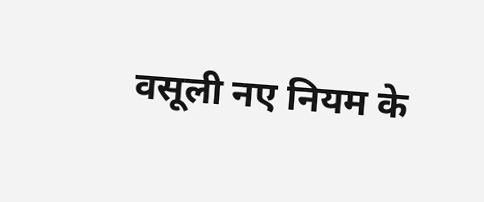वसूली नए नियम के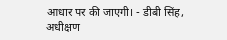आधार पर की जाएगी। - डीबी सिंह, अधीक्षण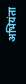अभियंता